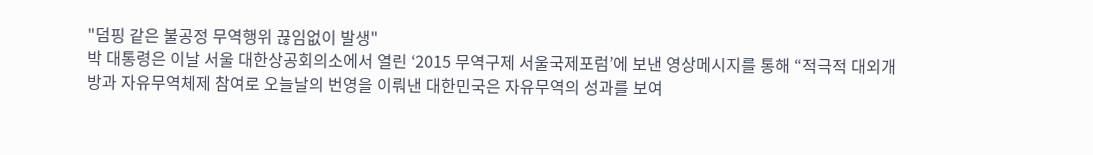"덤핑 같은 불공정 무역행위 끊임없이 발생"
박 대통령은 이날 서울 대한상공회의소에서 열린 ‘2015 무역구제 서울국제포럼’에 보낸 영상메시지를 통해 “적극적 대외개방과 자유무역체제 참여로 오늘날의 번영을 이뤄낸 대한민국은 자유무역의 성과를 보여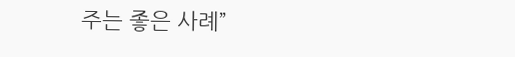주는 좋은 사례”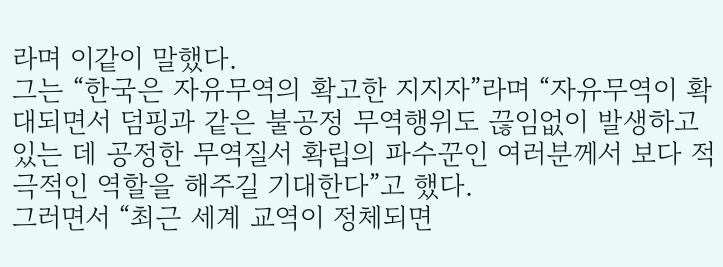라며 이같이 말했다.
그는 “한국은 자유무역의 확고한 지지자”라며 “자유무역이 확대되면서 덤핑과 같은 불공정 무역행위도 끊임없이 발생하고 있는 데 공정한 무역질서 확립의 파수꾼인 여러분께서 보다 적극적인 역할을 해주길 기대한다”고 했다.
그러면서 “최근 세계 교역이 정체되면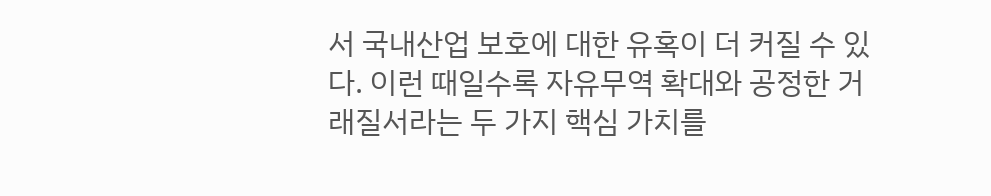서 국내산업 보호에 대한 유혹이 더 커질 수 있다. 이런 때일수록 자유무역 확대와 공정한 거래질서라는 두 가지 핵심 가치를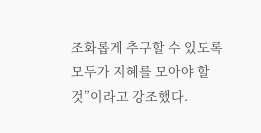조화롭게 추구할 수 있도록 모두가 지혜를 모아야 할 것”이라고 강조했다.